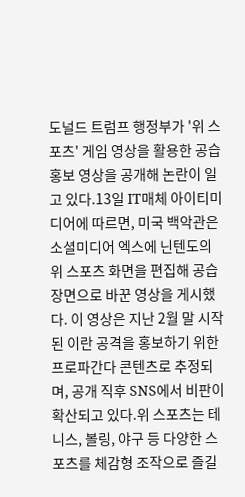도널드 트럼프 행정부가 '위 스포츠' 게임 영상을 활용한 공습 홍보 영상을 공개해 논란이 일고 있다.13일 IT매체 아이티미디어에 따르면, 미국 백악관은 소셜미디어 엑스에 닌텐도의 위 스포츠 화면을 편집해 공습 장면으로 바꾼 영상을 게시했다. 이 영상은 지난 2월 말 시작된 이란 공격을 홍보하기 위한 프로파간다 콘텐츠로 추정되며, 공개 직후 SNS에서 비판이 확산되고 있다.위 스포츠는 테니스, 볼링, 야구 등 다양한 스포츠를 체감형 조작으로 즐길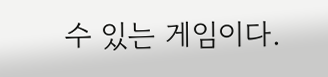수 있는 게임이다.